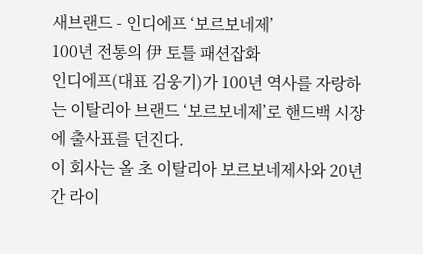새브랜드 - 인디에프 ‘보르보네제’
100년 전통의 伊 토틀 패션잡화
인디에프(대표 김웅기)가 100년 역사를 자랑하는 이탈리아 브랜드 ‘보르보네제’로 핸드백 시장에 출사표를 던진다.
이 회사는 올 초 이탈리아 보르보네제사와 20년 간 라이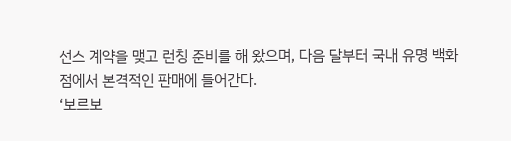선스 계약을 맺고 런칭 준비를 해 왔으며, 다음 달부터 국내 유명 백화점에서 본격적인 판매에 들어간다.
‘보르보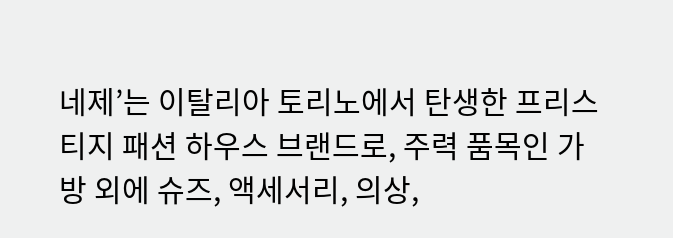네제’는 이탈리아 토리노에서 탄생한 프리스티지 패션 하우스 브랜드로, 주력 품목인 가방 외에 슈즈, 액세서리, 의상,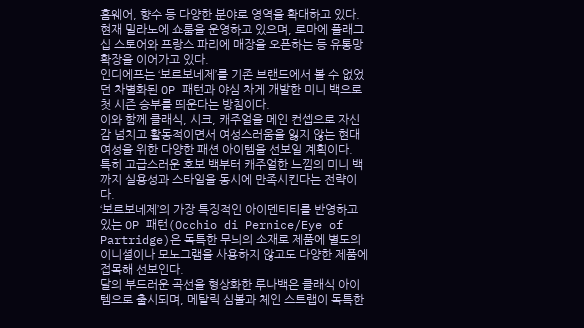홈웨어, 향수 등 다양한 분야로 영역을 확대하고 있다.
현재 밀라노에 쇼룸을 운영하고 있으며, 로마에 플래그십 스토어와 프랑스 파리에 매장을 오픈하는 등 유통망 확장을 이어가고 있다.
인디에프는 ‘보르보네제’를 기존 브랜드에서 볼 수 없었던 차별화된 OP 패턴과 야심 차게 개발한 미니 백으로 첫 시즌 승부를 띄운다는 방침이다.
이와 함께 클래식, 시크, 캐주얼을 메인 컨셉으로 자신감 넘치고 활동적이면서 여성스러움을 잃지 않는 현대 여성을 위한 다양한 패션 아이템을 선보일 계획이다.
특히 고급스러운 호보 백부터 캐주얼한 느낌의 미니 백까지 실용성과 스타일을 동시에 만족시킨다는 전략이다.
‘보르보네제’의 가장 특징적인 아이덴티티를 반영하고 있는 OP 패턴(Occhio di Pernice/Eye of Partridge)은 독특한 무늬의 소재로 제품에 별도의 이니셜이나 모노그램을 사용하지 않고도 다양한 제품에 접목해 선보인다.
달의 부드러운 곡선을 형상화한 루나백은 클래식 아이템으로 출시되며, 메탈릭 심볼과 체인 스트랩이 독특한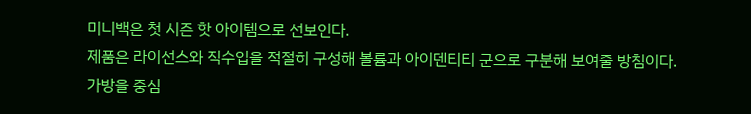미니백은 첫 시즌 핫 아이템으로 선보인다.
제품은 라이선스와 직수입을 적절히 구성해 볼륨과 아이덴티티 군으로 구분해 보여줄 방침이다.
가방을 중심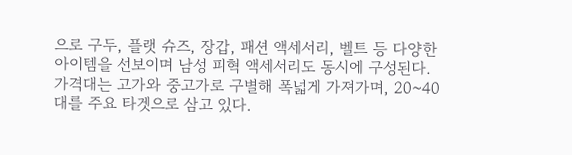으로 구두, 플랫 슈즈, 장갑, 패션 액세서리, 벨트 등 다양한 아이템을 선보이며 남성 피혁 액세서리도 동시에 구성된다.
가격대는 고가와 중고가로 구별해 폭넓게 가져가며, 20~40대를 주요 타겟으로 삼고 있다.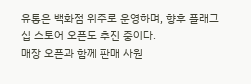유통은 백화점 위주로 운영하며, 향후 플래그십 스토어 오픈도 추진 중이다.
매장 오픈과 함께 판매 사원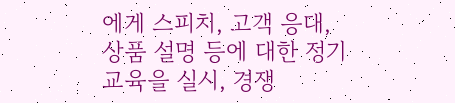에게 스피치, 고객 응대, 상품 설명 등에 대한 정기 교육을 실시, 경쟁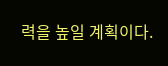력을 높일 계획이다.